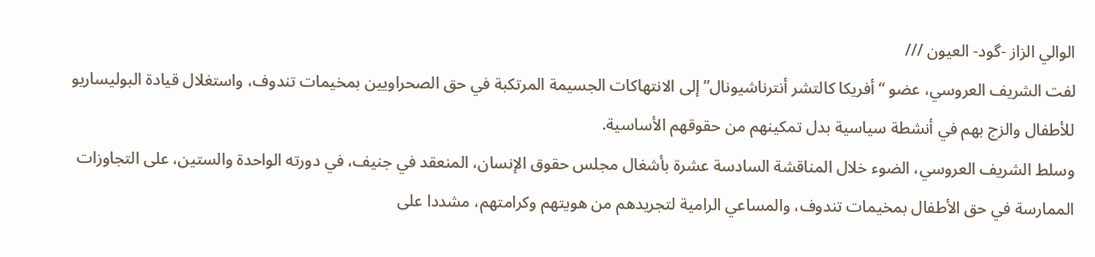الوالي الزاز -گود- العيون ///
لفت الشريف العروسي، عضو “أفريكا كالتشر أنترناشيونال” إلى الانتهاكات الجسيمة المرتكبة في حق الصحراويين بمخيمات تندوف، واستغلال قيادة البوليساريو للأطفال والزج بهم في أنشطة سياسية بدل تمكينهم من حقوقهم الأساسية.
وسلط الشريف العروسي، الضوء خلال المناقشة السادسة عشرة بأشغال مجلس حقوق الإنسان، المنعقد في جنيف، في دورته الواحدة والستين، على التجاوزات الممارسة في حق الأطفال بمخيمات تندوف، والمساعي الرامية لتجريدهم من هويتهم وكرامتهم، مشددا على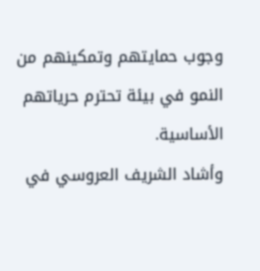وجوب حمايتهم وتمكينهم من النمو في بيئة تحترم حرياتهم الأساسية.
وأشاد الشريف العروسي في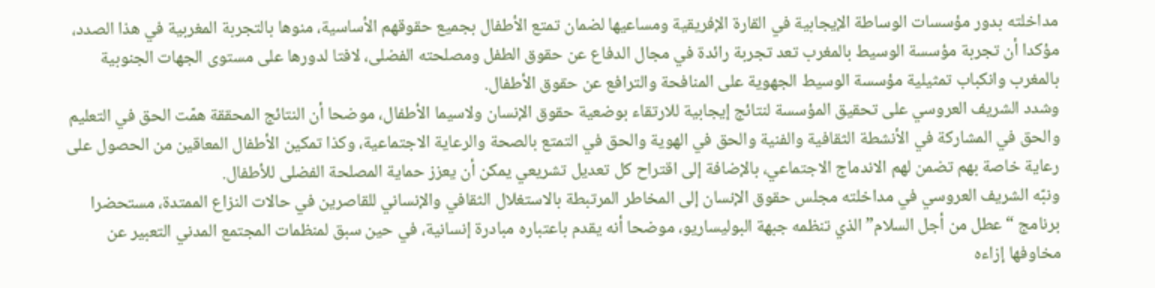مداخلته بدور مؤسسات الوساطة الإيجابية في القارة الإفريقية ومساعيها لضمان تمتع الأطفال بجميع حقوقهم الأساسية، منوها بالتجربة المغربية في هذا الصدد، مؤكدا أن تجربة مؤسسة الوسيط بالمغرب تعد تجربة رائدة في مجال الدفاع عن حقوق الطفل ومصلحته الفضلى، لافتا لدورها على مستوى الجهات الجنوبية بالمغرب وانكباب تمثيلية مؤسسة الوسيط الجهوية على المنافحة والترافع عن حقوق الأطفال.
وشدد الشريف العروسي على تحقيق المؤسسة لنتائج إيجابية للارتقاء بوضعية حقوق الإنسان ولاسيما الأطفال، موضحا أن النتائج المحققة همّت الحق في التعليم والحق في المشاركة في الأنشطة الثقافية والفنية والحق في الهوية والحق في التمتع بالصحة والرعاية الاجتماعية، وكذا تمكين الأطفال المعاقين من الحصول على رعاية خاصة بهم تضمن لهم الاندماج الاجتماعي، بالإضافة إلى اقتراح كل تعديل تشريعي يمكن أن يعزز حماية المصلحة الفضلى للأطفال.
ونبّه الشريف العروسي في مداخلته مجلس حقوق الإنسان إلى المخاطر المرتبطة بالاستغلال الثقافي والإنساني للقاصرين في حالات النزاع الممتدة، مستحضرا برنامج “عطل من أجل السلام” الذي تنظمه جبهة البوليساريو، موضحا أنه يقدم باعتباره مبادرة إنسانية، في حين سبق لمنظمات المجتمع المدني التعبير عن مخاوفها إزاءه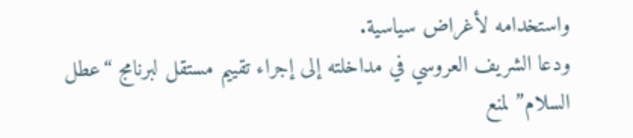واستخدامه لأغراض سياسية.
ودعا الشريف العروسي في مداخلته إلى إجراء تقييم مستقل لبرنامج “عطل السلام” لمنع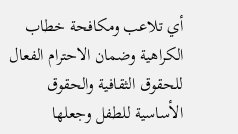أي تلاعب ومكافحة خطاب الكراهية وضمان الاحترام الفعال للحقوق الثقافية والحقوق الأساسية للطفل وجعلها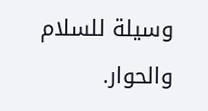وسيلة للسلام والحوار.